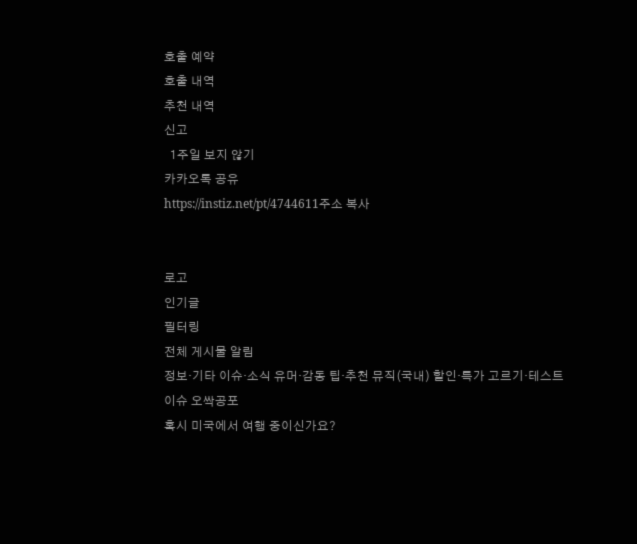호출 예약
호출 내역
추천 내역
신고
  1주일 보지 않기
카카오톡 공유
https://instiz.net/pt/4744611주소 복사


로고
인기글
필터링
전체 게시물 알림
정보·기타 이슈·소식 유머·감동 팁·추천 뮤직(국내) 할인·특가 고르기·테스트
이슈 오싹공포
혹시 미국에서 여행 중이신가요?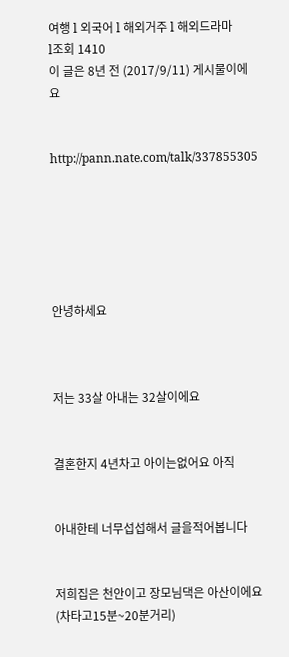여행 l 외국어 l 해외거주 l 해외드라마
l조회 1410
이 글은 8년 전 (2017/9/11) 게시물이에요


http://pann.nate.com/talk/337855305






안녕하세요



저는 33살 아내는 32살이에요


결혼한지 4년차고 아이는없어요 아직


아내한테 너무섭섭해서 글을적어봅니다


저희집은 천안이고 장모님댁은 아산이에요 (차타고15분~20분거리)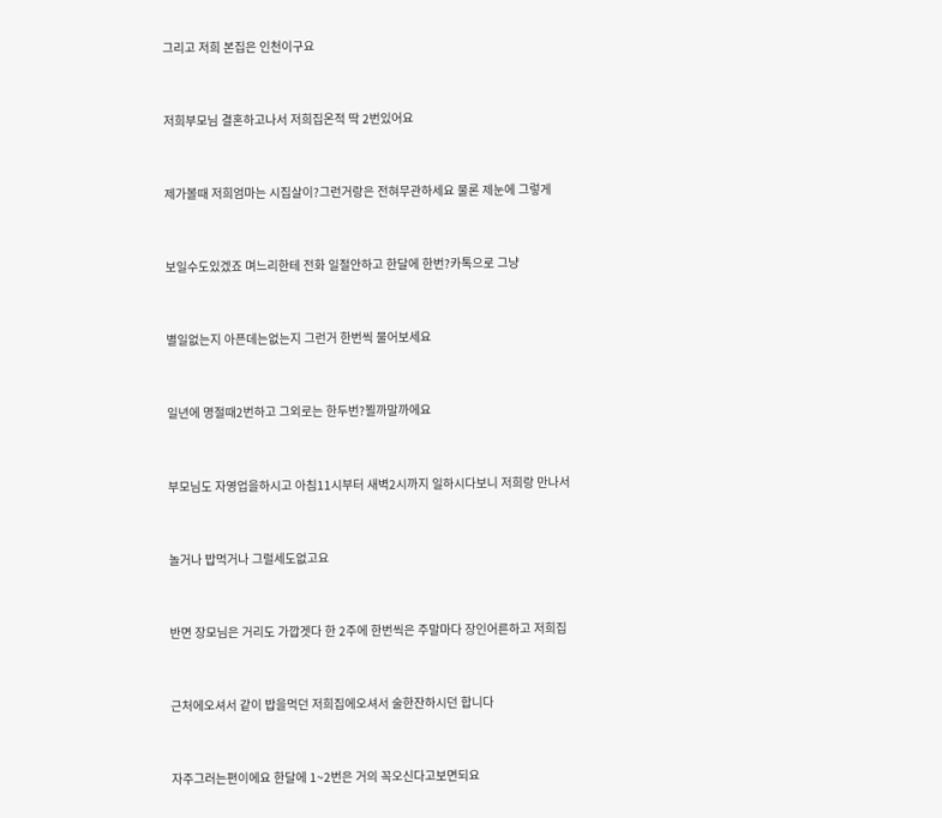그리고 저희 본집은 인천이구요


저희부모님 결혼하고나서 저희집온적 딱 2번있어요


제가볼때 저희엄마는 시집살이?그런거랑은 전혀무관하세요 물론 제눈에 그렇게


보일수도있겠죠 며느리한테 전화 일절안하고 한달에 한번?카톡으로 그냥


별일없는지 아픈데는없는지 그런거 한번씩 물어보세요


일년에 명절때2번하고 그외로는 한두번?뵐까말까에요


부모님도 자영업을하시고 아침11시부터 새벽2시까지 일하시다보니 저희랑 만나서


놀거나 밥먹거나 그럴세도없고요


반면 장모님은 거리도 가깝겟다 한 2주에 한번씩은 주말마다 장인어른하고 저희집


근처에오셔서 같이 밥을먹던 저희집에오셔서 술한잔하시던 합니다


자주그러는편이에요 한달에 1~2번은 거의 꼭오신다고보면되요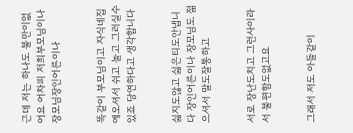근데 저는 하나도 불만이없어요 어차피 저희부모님이나 장모님장인어른이나


똑같이 부모님이고 자식네집에오셔서 쉬고 놀고 그러실수있죠 당연하다고 생각합니다


싫지도않고 싫은티도안냅니다 장인어른이나 장모님도 젊으셔서 말도잘통하고


서로 장난도치고 그런사이라서 불편함도없고요


그래서 저도 아들같이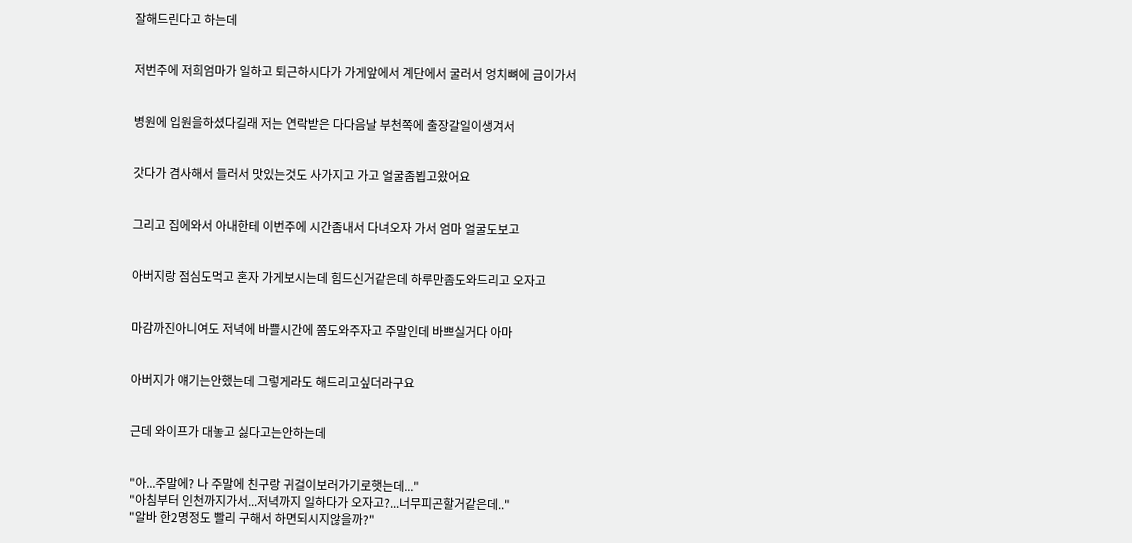잘해드린다고 하는데


저번주에 저희엄마가 일하고 퇴근하시다가 가게앞에서 계단에서 굴러서 엉치뼈에 금이가서


병원에 입원을하셨다길래 저는 연락받은 다다음날 부천쪽에 출장갈일이생겨서


갓다가 겸사해서 들러서 맛있는것도 사가지고 가고 얼굴좀뵙고왔어요


그리고 집에와서 아내한테 이번주에 시간좀내서 다녀오자 가서 엄마 얼굴도보고


아버지랑 점심도먹고 혼자 가게보시는데 힘드신거같은데 하루만좀도와드리고 오자고


마감까진아니여도 저녁에 바쁠시간에 쫌도와주자고 주말인데 바쁘실거다 아마


아버지가 얘기는안했는데 그렇게라도 해드리고싶더라구요


근데 와이프가 대놓고 싫다고는안하는데


"아...주말에? 나 주말에 친구랑 귀걸이보러가기로햇는데..."
"아침부터 인천까지가서...저녁까지 일하다가 오자고?...너무피곤할거같은데.."
"알바 한2명정도 빨리 구해서 하면되시지않을까?"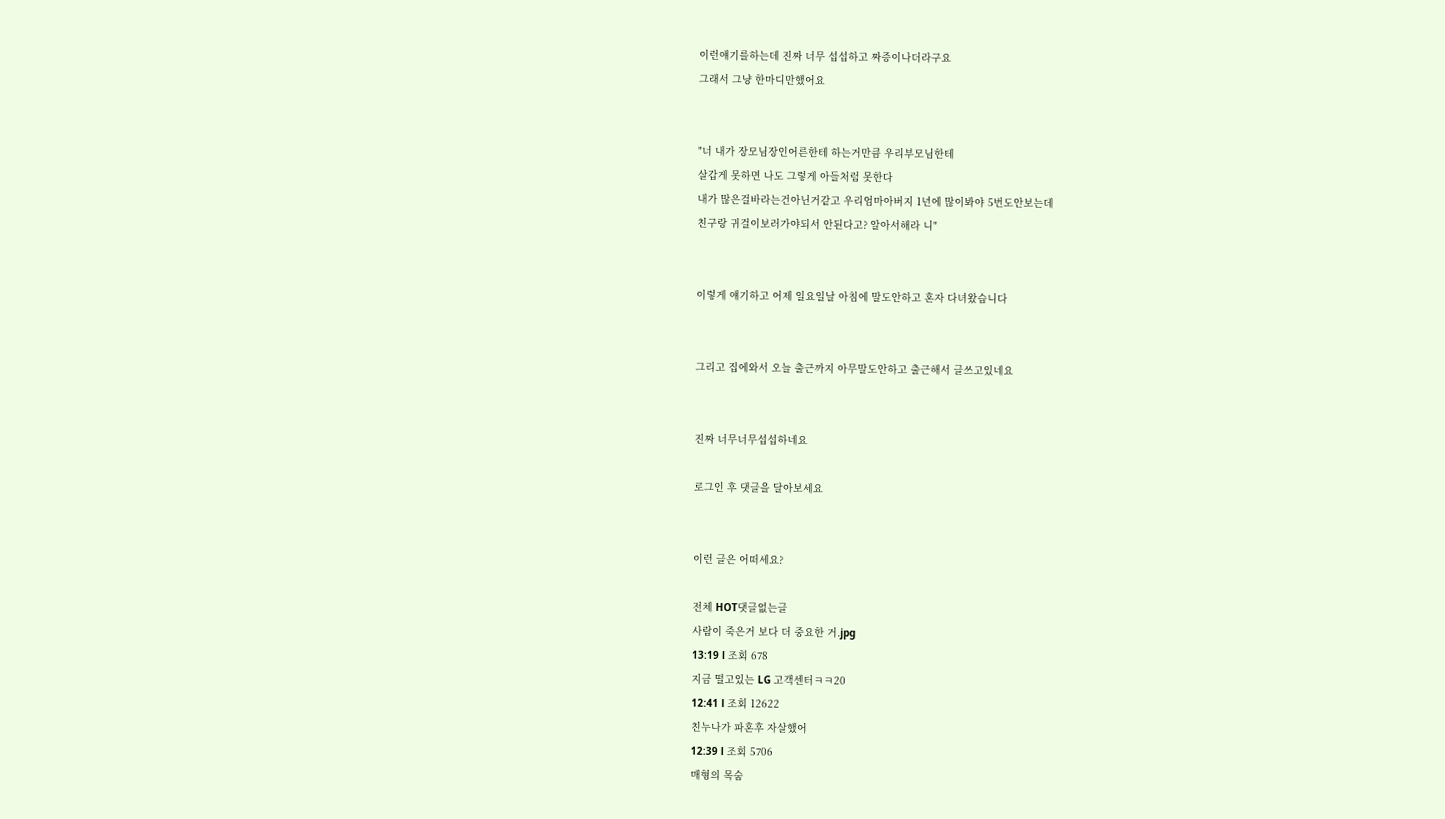이런얘기를하는데 진짜 너무 섭섭하고 짜증이나더라구요
그래서 그냥 한마디만했어요


"너 내가 장모님장인어른한테 하는거만큼 우리부모님한테
살갑게 못하면 나도 그렇게 아들처럼 못한다
내가 많은걸바라는건아닌거같고 우리엄마아버지 1년에 많이봐야 5번도안보는데
친구랑 귀걸이보러가야되서 안된다고? 알아서해라 니"


이렇게 얘기하고 어제 일요일날 아침에 말도안하고 혼자 다녀왔습니다


그리고 집에와서 오늘 출근까지 아무말도안하고 출근해서 글쓰고있네요


진짜 너무너무섭섭하네요

로그인 후 댓글을 달아보세요


이런 글은 어떠세요?

전체 HOT댓글없는글
사람이 죽은거 보다 더 중요한 거.jpg
13:19 l 조회 678
지금 떨고있는 LG 고객센터ㅋㅋ20
12:41 l 조회 12622
친누나가 파혼후 자살했어
12:39 l 조회 5706
매형의 목숨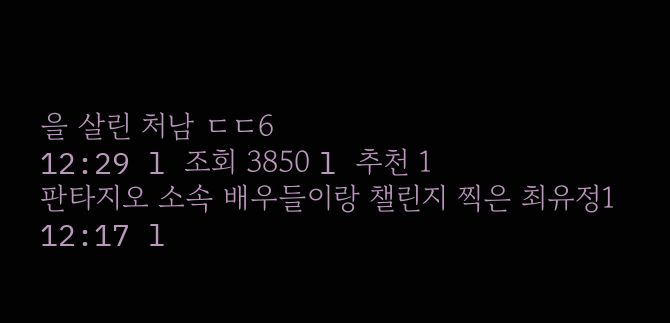을 살린 처남 ㄷㄷ6
12:29 l 조회 3850 l 추천 1
판타지오 소속 배우들이랑 챌린지 찍은 최유정1
12:17 l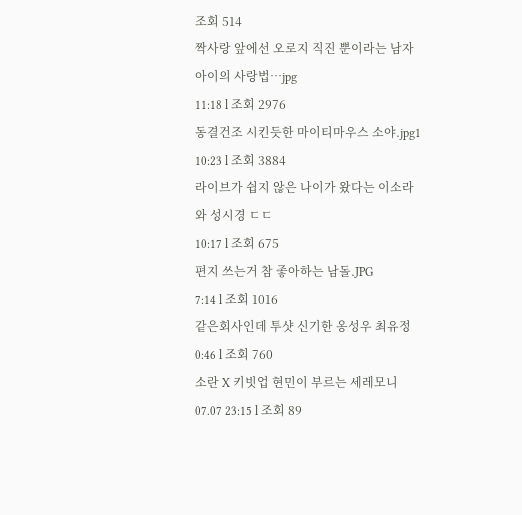조회 514
짝사랑 앞에선 오로지 직진 뿐이라는 남자아이의 사랑법…jpg
11:18 l 조회 2976
동결건조 시킨듯한 마이티마우스 소야.jpg1
10:23 l 조회 3884
라이브가 쉽지 않은 나이가 왔다는 이소라와 성시경 ㄷㄷ
10:17 l 조회 675
편지 쓰는거 참 좋아하는 남돌.JPG
7:14 l 조회 1016
같은회사인데 투샷 신기한 옹성우 최유정
0:46 l 조회 760
소란 X 키빗업 현민이 부르는 세레모니
07.07 23:15 l 조회 89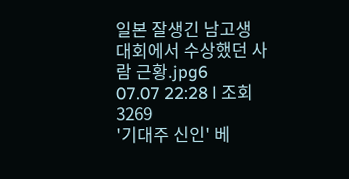일본 잘생긴 남고생 대회에서 수상했던 사람 근황.jpg6
07.07 22:28 l 조회 3269
'기대주 신인' 베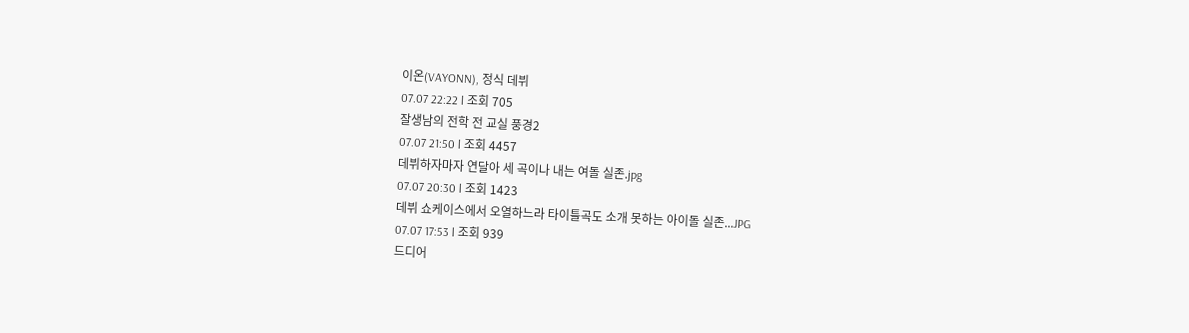이온(VAYONN), 정식 데뷔
07.07 22:22 l 조회 705
잘생남의 전학 전 교실 풍경2
07.07 21:50 l 조회 4457
데뷔하자마자 연달아 세 곡이나 내는 여돌 실존.jpg
07.07 20:30 l 조회 1423
데뷔 쇼케이스에서 오열하느라 타이틀곡도 소개 못하는 아이돌 실존...JPG
07.07 17:53 l 조회 939
드디어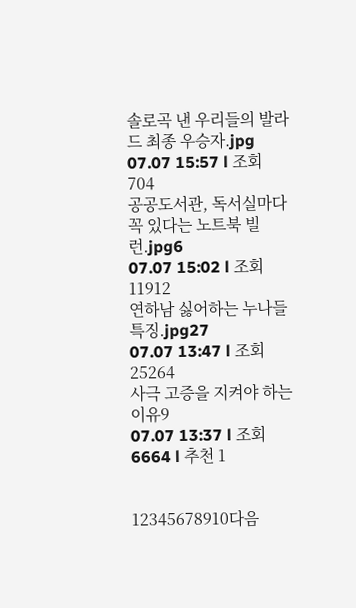솔로곡 낸 우리들의 발라드 최종 우승자.jpg
07.07 15:57 l 조회 704
공공도서관, 독서실마다 꼭 있다는 노트북 빌런.jpg6
07.07 15:02 l 조회 11912
연하남 싫어하는 누나들 특징.jpg27
07.07 13:47 l 조회 25264
사극 고증을 지켜야 하는 이유9
07.07 13:37 l 조회 6664 l 추천 1


12345678910다음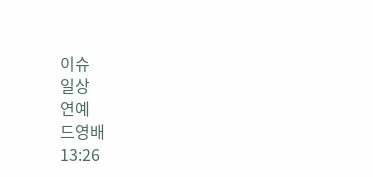이슈
일상
연예
드영배
13:26